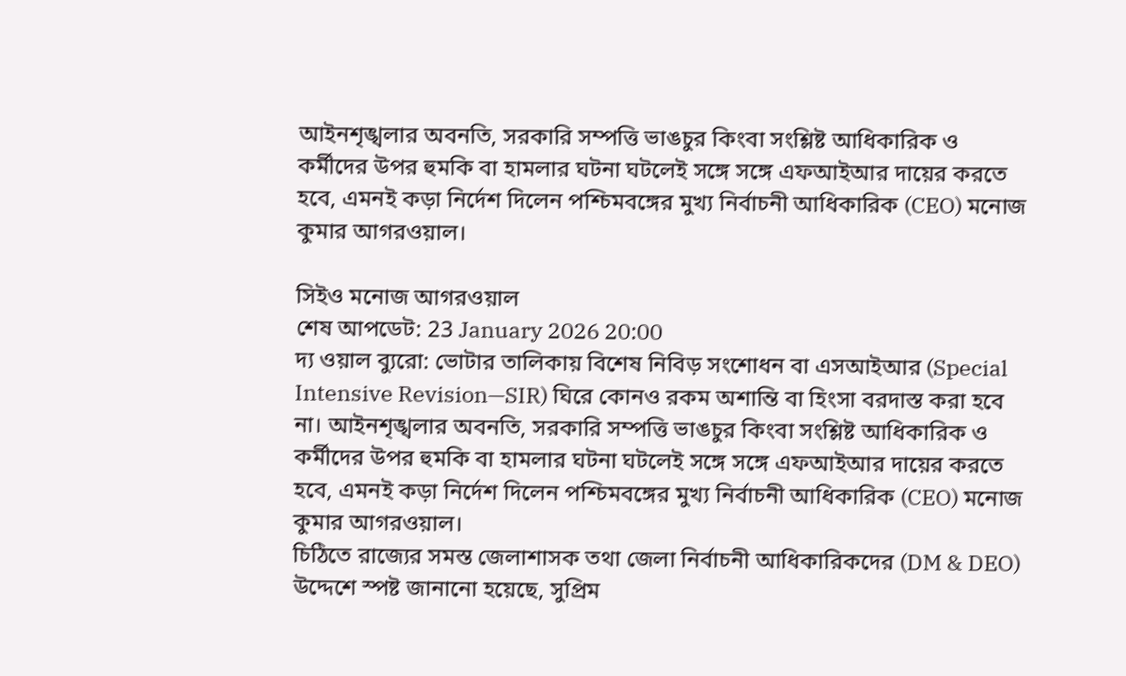আইনশৃঙ্খলার অবনতি, সরকারি সম্পত্তি ভাঙচুর কিংবা সংশ্লিষ্ট আধিকারিক ও কর্মীদের উপর হুমকি বা হামলার ঘটনা ঘটলেই সঙ্গে সঙ্গে এফআইআর দায়ের করতে হবে, এমনই কড়া নির্দেশ দিলেন পশ্চিমবঙ্গের মুখ্য নির্বাচনী আধিকারিক (CEO) মনোজ কুমার আগরওয়াল।

সিইও মনোজ আগরওয়াল
শেষ আপডেট: 23 January 2026 20:00
দ্য ওয়াল ব্যুরো: ভোটার তালিকায় বিশেষ নিবিড় সংশোধন বা এসআইআর (Special Intensive Revision—SIR) ঘিরে কোনও রকম অশান্তি বা হিংসা বরদাস্ত করা হবে না। আইনশৃঙ্খলার অবনতি, সরকারি সম্পত্তি ভাঙচুর কিংবা সংশ্লিষ্ট আধিকারিক ও কর্মীদের উপর হুমকি বা হামলার ঘটনা ঘটলেই সঙ্গে সঙ্গে এফআইআর দায়ের করতে হবে, এমনই কড়া নির্দেশ দিলেন পশ্চিমবঙ্গের মুখ্য নির্বাচনী আধিকারিক (CEO) মনোজ কুমার আগরওয়াল।
চিঠিতে রাজ্যের সমস্ত জেলাশাসক তথা জেলা নির্বাচনী আধিকারিকদের (DM & DEO) উদ্দেশে স্পষ্ট জানানো হয়েছে, সুপ্রিম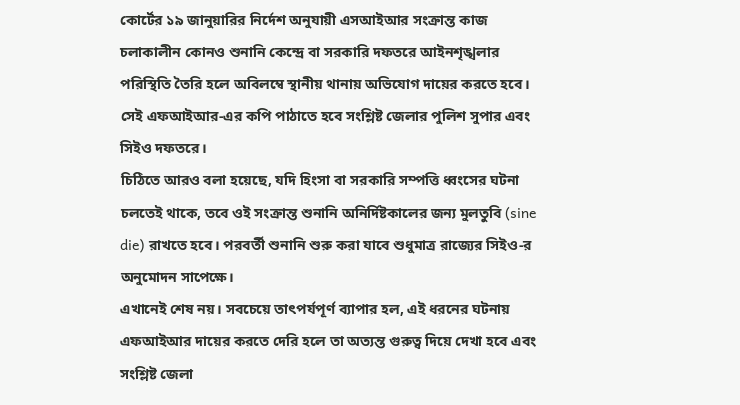কোর্টের ১৯ জানুয়ারির নির্দেশ অনুযায়ী এসআইআর সংক্রান্ত কাজ চলাকালীন কোনও শুনানি কেন্দ্রে বা সরকারি দফতরে আইনশৃঙ্খলার পরিস্থিতি তৈরি হলে অবিলম্বে স্থানীয় থানায় অভিযোগ দায়ের করতে হবে। সেই এফআইআর-এর কপি পাঠাতে হবে সংশ্লিষ্ট জেলার পুলিশ সুপার এবং সিইও দফতরে।
চিঠিতে আরও বলা হয়েছে, যদি হিংসা বা সরকারি সম্পত্তি ধ্বংসের ঘটনা চলতেই থাকে, তবে ওই সংক্রান্ত শুনানি অনির্দিষ্টকালের জন্য মুলতুবি (sine die) রাখতে হবে। পরবর্তী শুনানি শুরু করা যাবে শুধুমাত্র রাজ্যের সিইও-র অনুমোদন সাপেক্ষে।
এখানেই শেষ নয়। সবচেয়ে তাৎপর্যপূর্ণ ব্যাপার হল, এই ধরনের ঘটনায় এফআইআর দায়ের করতে দেরি হলে তা অত্যন্ত গুরুত্ব দিয়ে দেখা হবে এবং সংশ্লিষ্ট জেলা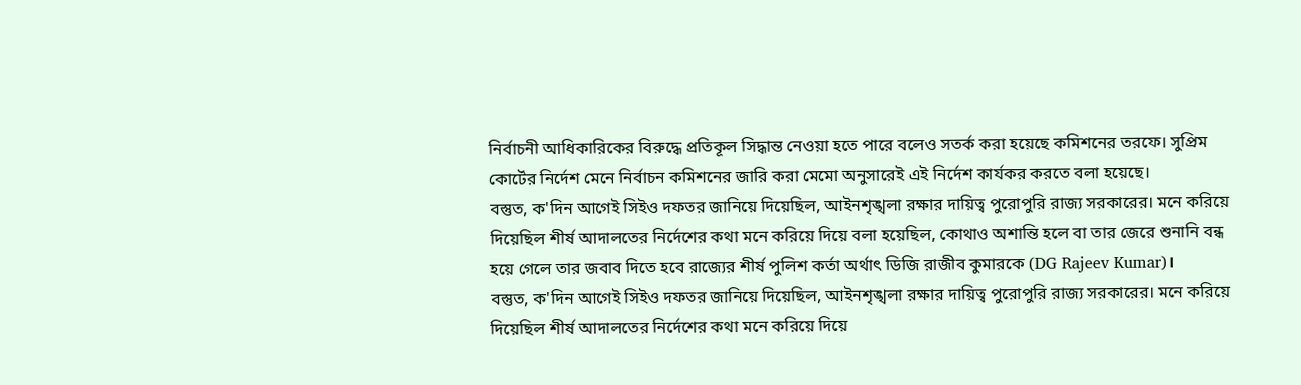নির্বাচনী আধিকারিকের বিরুদ্ধে প্রতিকূল সিদ্ধান্ত নেওয়া হতে পারে বলেও সতর্ক করা হয়েছে কমিশনের তরফে। সুপ্রিম কোর্টের নির্দেশ মেনে নির্বাচন কমিশনের জারি করা মেমো অনুসারেই এই নির্দেশ কার্যকর করতে বলা হয়েছে।
বস্তুত, ক'দিন আগেই সিইও দফতর জানিয়ে দিয়েছিল, আইনশৃঙ্খলা রক্ষার দায়িত্ব পুরোপুরি রাজ্য সরকারের। মনে করিয়ে দিয়েছিল শীর্ষ আদালতের নির্দেশের কথা মনে করিয়ে দিয়ে বলা হয়েছিল, কোথাও অশান্তি হলে বা তার জেরে শুনানি বন্ধ হয়ে গেলে তার জবাব দিতে হবে রাজ্যের শীর্ষ পুলিশ কর্তা অর্থাৎ ডিজি রাজীব কুমারকে (DG Rajeev Kumar)।
বস্তুত, ক'দিন আগেই সিইও দফতর জানিয়ে দিয়েছিল, আইনশৃঙ্খলা রক্ষার দায়িত্ব পুরোপুরি রাজ্য সরকারের। মনে করিয়ে দিয়েছিল শীর্ষ আদালতের নির্দেশের কথা মনে করিয়ে দিয়ে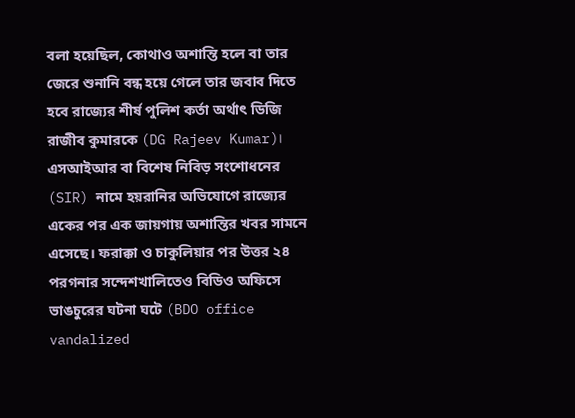বলা হয়েছিল, কোথাও অশান্তি হলে বা তার জেরে শুনানি বন্ধ হয়ে গেলে তার জবাব দিতে হবে রাজ্যের শীর্ষ পুলিশ কর্তা অর্থাৎ ডিজি রাজীব কুমারকে (DG Rajeev Kumar)।
এসআইআর বা বিশেষ নিবিড় সংশোধনের (SIR) নামে হয়রানির অভিযোগে রাজ্যের একের পর এক জায়গায় অশান্তির খবর সামনে এসেছে। ফরাক্কা ও চাকুলিয়ার পর উত্তর ২৪ পরগনার সন্দেশখালিতেও বিডিও অফিসে ভাঙচুরের ঘটনা ঘটে (BDO office vandalized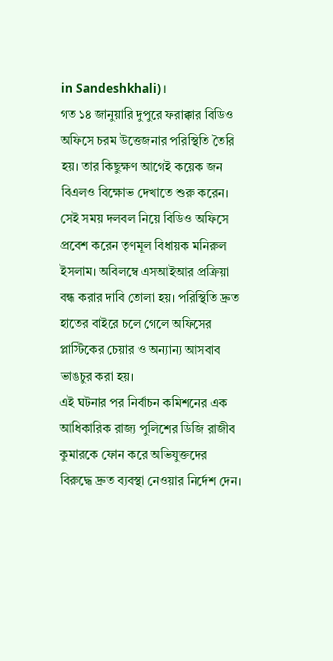in Sandeshkhali)।
গত ১৪ জানুয়ারি দুপুরে ফরাক্কার বিডিও অফিসে চরম উত্তেজনার পরিস্থিতি তৈরি হয়। তার কিছুক্ষণ আগেই কয়েক জন বিএলও বিক্ষোভ দেখাতে শুরু করেন। সেই সময় দলবল নিয়ে বিডিও অফিসে প্রবেশ করেন তৃণমূল বিধায়ক মনিরুল ইসলাম। অবিলম্বে এসআইআর প্রক্রিয়া বন্ধ করার দাবি তোলা হয়। পরিস্থিতি দ্রুত হাতের বাইরে চলে গেলে অফিসের প্লাস্টিকের চেয়ার ও অন্যান্য আসবাব ভাঙচুর করা হয়।
এই ঘটনার পর নির্বাচন কমিশনের এক আধিকারিক রাজ্য পুলিশের ডিজি রাজীব কুমারকে ফোন করে অভিযুক্তদের বিরুদ্ধে দ্রুত ব্যবস্থা নেওয়ার নির্দেশ দেন।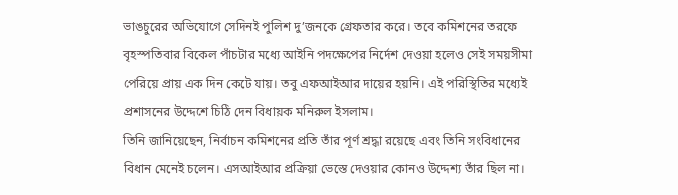ভাঙচুরের অভিযোগে সেদিনই পুলিশ দু’জনকে গ্রেফতার করে। তবে কমিশনের তরফে বৃহস্পতিবার বিকেল পাঁচটার মধ্যে আইনি পদক্ষেপের নির্দেশ দেওয়া হলেও সেই সময়সীমা পেরিয়ে প্রায় এক দিন কেটে যায়। তবু এফআইআর দায়ের হয়নি। এই পরিস্থিতির মধ্যেই প্রশাসনের উদ্দেশে চিঠি দেন বিধায়ক মনিরুল ইসলাম।
তিনি জানিয়েছেন, নির্বাচন কমিশনের প্রতি তাঁর পূর্ণ শ্রদ্ধা রয়েছে এবং তিনি সংবিধানের বিধান মেনেই চলেন। এসআইআর প্রক্রিয়া ভেস্তে দেওয়ার কোনও উদ্দেশ্য তাঁর ছিল না।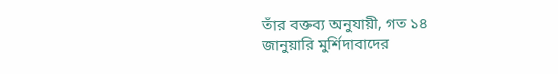তাঁর বক্তব্য অনুযায়ী, গত ১৪ জানুয়ারি মুর্শিদাবাদের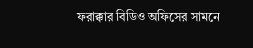ফরাক্কার বিডিও অফিসের সামনে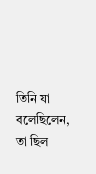তিনি যা বলেছিলেন, তা ছিল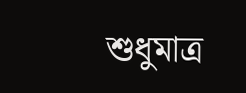শুধুমাত্র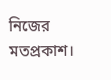নিজের মতপ্রকাশ।